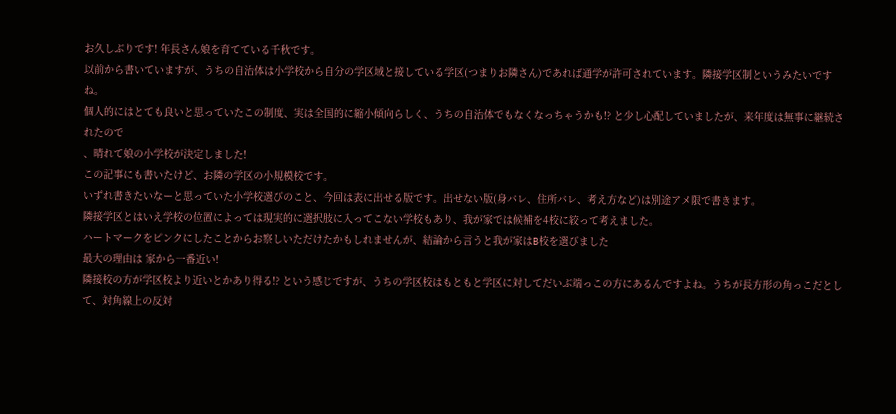お久しぶりです! 年長さん娘を育てている千秋です。
以前から書いていますが、うちの自治体は小学校から自分の学区域と接している学区(つまりお隣さん)であれば通学が許可されています。隣接学区制というみたいですね。
個人的にはとても良いと思っていたこの制度、実は全国的に縮小傾向らしく、うちの自治体でもなくなっちゃうかも!? と少し心配していましたが、来年度は無事に継続されたので
、晴れて娘の小学校が決定しました!
この記事にも書いたけど、お隣の学区の小規模校です。
いずれ書きたいなーと思っていた小学校選びのこと、今回は表に出せる版です。出せない版(身バレ、住所バレ、考え方など)は別途アメ限で書きます。
隣接学区とはいえ学校の位置によっては現実的に選択肢に入ってこない学校もあり、我が家では候補を4校に絞って考えました。
ハートマークをピンクにしたことからお察しいただけたかもしれませんが、結論から言うと我が家はB校を選びました
最大の理由は 家から一番近い!
隣接校の方が学区校より近いとかあり得る!? という感じですが、うちの学区校はもともと学区に対してだいぶ端っこの方にあるんですよね。うちが長方形の角っこだとして、対角線上の反対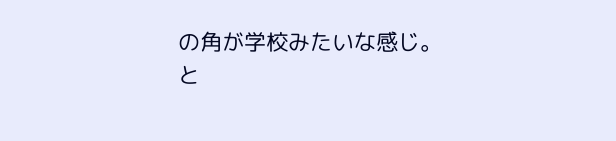の角が学校みたいな感じ。
と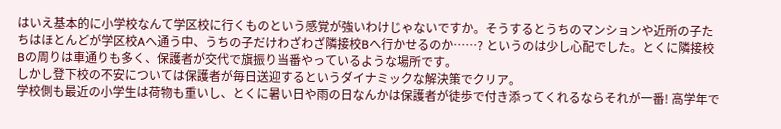はいえ基本的に小学校なんて学区校に行くものという感覚が強いわけじゃないですか。そうするとうちのマンションや近所の子たちはほとんどが学区校Aへ通う中、うちの子だけわざわざ隣接校Bへ行かせるのか……? というのは少し心配でした。とくに隣接校Bの周りは車通りも多く、保護者が交代で旗振り当番やっているような場所です。
しかし登下校の不安については保護者が毎日送迎するというダイナミックな解決策でクリア。
学校側も最近の小学生は荷物も重いし、とくに暑い日や雨の日なんかは保護者が徒歩で付き添ってくれるならそれが一番! 高学年で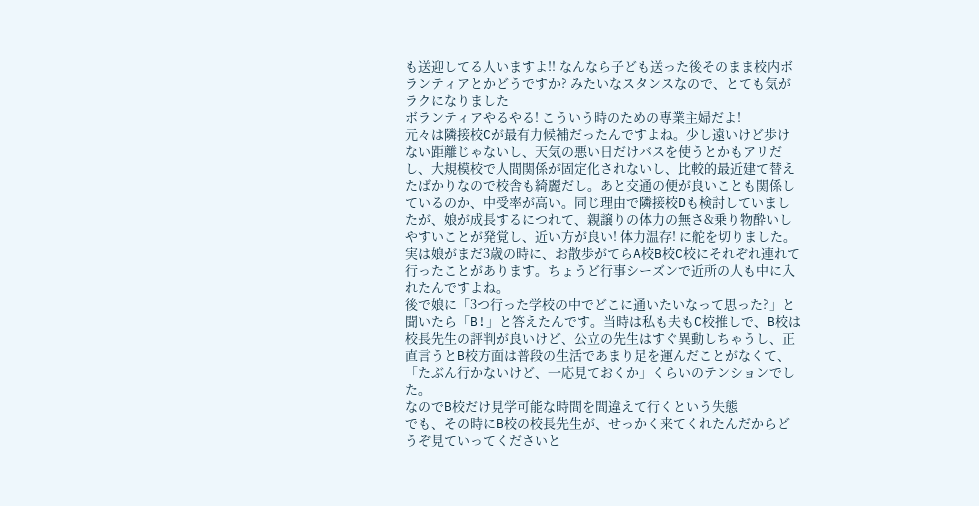も送迎してる人いますよ!! なんなら子ども送った後そのまま校内ボランティアとかどうですか? みたいなスタンスなので、とても気がラクになりました
ボランティアやるやる! こういう時のための専業主婦だよ!
元々は隣接校Cが最有力候補だったんですよね。少し遠いけど歩けない距離じゃないし、天気の悪い日だけバスを使うとかもアリだし、大規模校で人間関係が固定化されないし、比較的最近建て替えたばかりなので校舎も綺麗だし。あと交通の便が良いことも関係しているのか、中受率が高い。同じ理由で隣接校Dも検討していましたが、娘が成長するにつれて、親譲りの体力の無さ&乗り物酔いしやすいことが発覚し、近い方が良い! 体力温存! に舵を切りました。
実は娘がまだ3歳の時に、お散歩がてらA校B校C校にそれぞれ連れて行ったことがあります。ちょうど行事シーズンで近所の人も中に入れたんですよね。
後で娘に「3つ行った学校の中でどこに通いたいなって思った?」と聞いたら「B!」と答えたんです。当時は私も夫もC校推しで、B校は校長先生の評判が良いけど、公立の先生はすぐ異動しちゃうし、正直言うとB校方面は普段の生活であまり足を運んだことがなくて、「たぶん行かないけど、一応見ておくか」くらいのテンションでした。
なのでB校だけ見学可能な時間を間違えて行くという失態
でも、その時にB校の校長先生が、せっかく来てくれたんだからどうぞ見ていってくださいと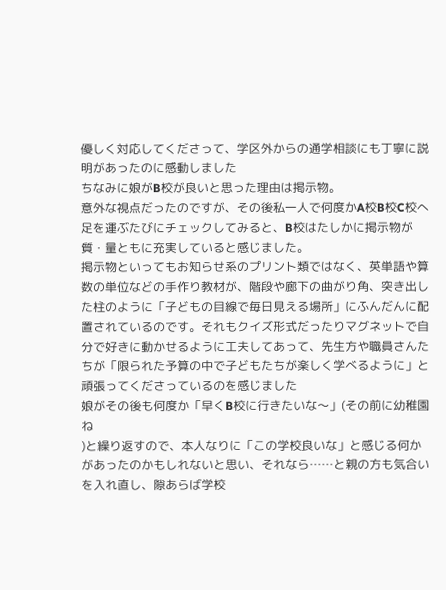優しく対応してくださって、学区外からの通学相談にも丁寧に説明があったのに感動しました
ちなみに娘がB校が良いと思った理由は掲示物。
意外な視点だったのですが、その後私一人で何度かA校B校C校へ足を運ぶたびにチェックしてみると、B校はたしかに掲示物が質・量ともに充実していると感じました。
掲示物といってもお知らせ系のプリント類ではなく、英単語や算数の単位などの手作り教材が、階段や廊下の曲がり角、突き出した柱のように「子どもの目線で毎日見える場所」にふんだんに配置されているのです。それもクイズ形式だったりマグネットで自分で好きに動かせるように工夫してあって、先生方や職員さんたちが「限られた予算の中で子どもたちが楽しく学べるように」と頑張ってくださっているのを感じました
娘がその後も何度か「早くB校に行きたいな〜」(その前に幼稚園ね
)と繰り返すので、本人なりに「この学校良いな」と感じる何かがあったのかもしれないと思い、それなら……と親の方も気合いを入れ直し、隙あらば学校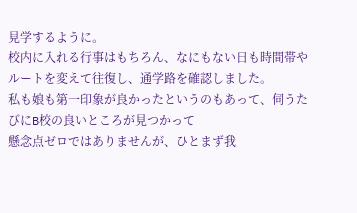見学するように。
校内に入れる行事はもちろん、なにもない日も時間帯やルートを変えて往復し、通学路を確認しました。
私も娘も第一印象が良かったというのもあって、伺うたびにB校の良いところが見つかって
懸念点ゼロではありませんが、ひとまず我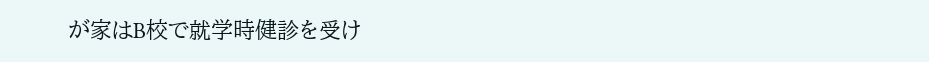が家はB校で就学時健診を受け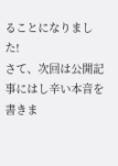ることになりました!
さて、次回は公開記事にはし辛い本音を書きま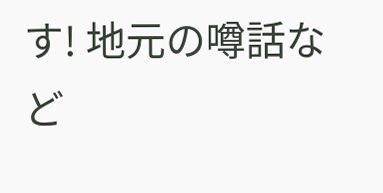す! 地元の噂話など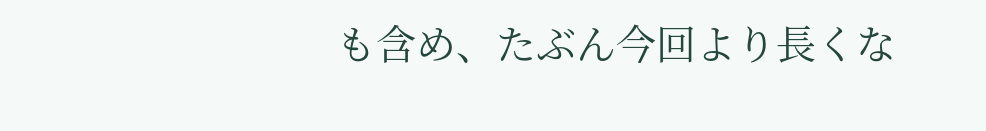も含め、たぶん今回より長くな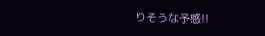りそうな予感!!